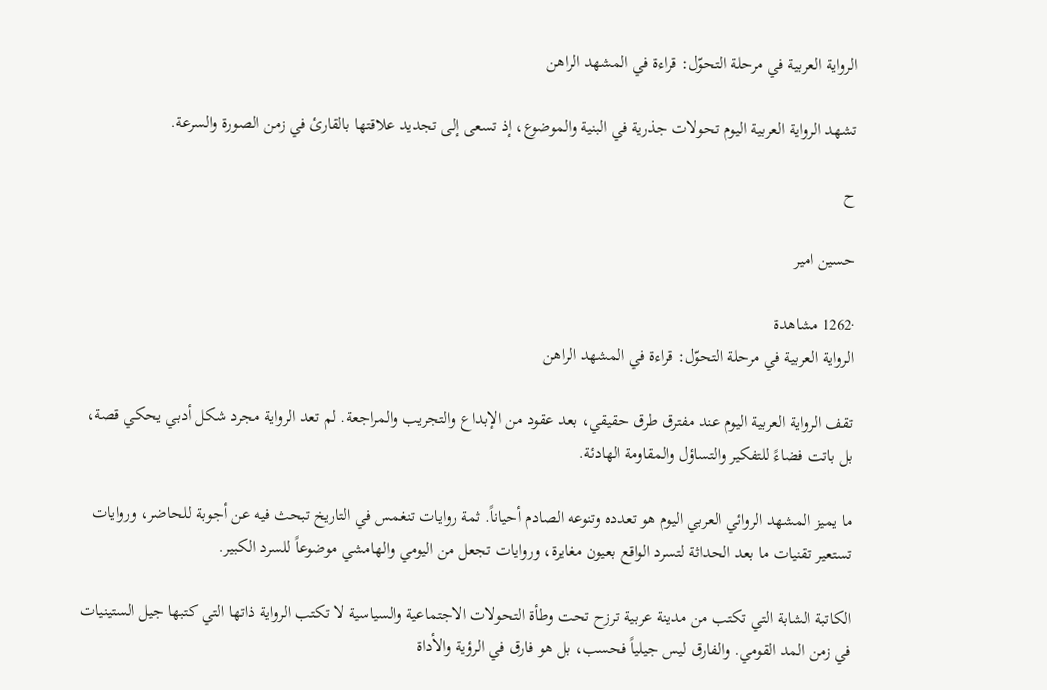الرواية العربية في مرحلة التحوّل: قراءة في المشهد الراهن

تشهد الرواية العربية اليوم تحولات جذرية في البنية والموضوع، إذ تسعى إلى تجديد علاقتها بالقارئ في زمن الصورة والسرعة.

ح

حسين امير

·1262 مشاهدة
الرواية العربية في مرحلة التحوّل: قراءة في المشهد الراهن

تقف الرواية العربية اليوم عند مفترق طرق حقيقي، بعد عقود من الإبداع والتجريب والمراجعة. لم تعد الرواية مجرد شكل أدبي يحكي قصة، بل باتت فضاءً للتفكير والتساؤل والمقاومة الهادئة.

ما يميز المشهد الروائي العربي اليوم هو تعدده وتنوعه الصادم أحياناً. ثمة روايات تنغمس في التاريخ تبحث فيه عن أجوبة للحاضر، وروايات تستعير تقنيات ما بعد الحداثة لتسرد الواقع بعيون مغايرة، وروايات تجعل من اليومي والهامشي موضوعاً للسرد الكبير.

الكاتبة الشابة التي تكتب من مدينة عربية ترزح تحت وطأة التحولات الاجتماعية والسياسية لا تكتب الرواية ذاتها التي كتبها جيل الستينيات في زمن المد القومي. والفارق ليس جيلياً فحسب، بل هو فارق في الرؤية والأداة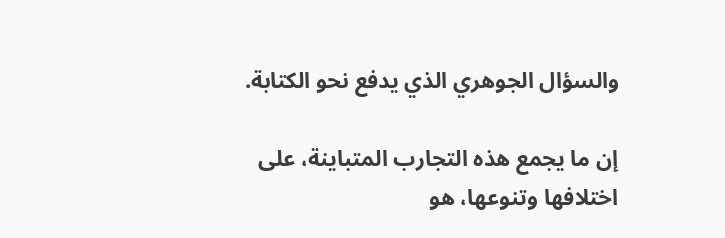والسؤال الجوهري الذي يدفع نحو الكتابة.

إن ما يجمع هذه التجارب المتباينة، على اختلافها وتنوعها، هو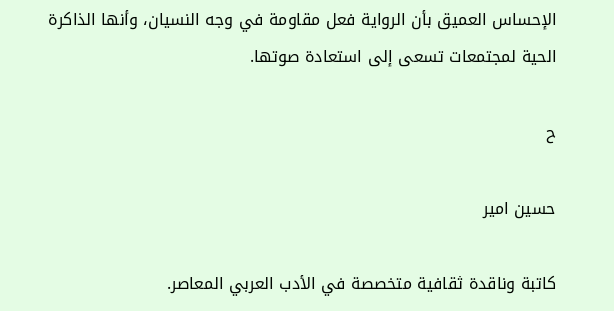الإحساس العميق بأن الرواية فعل مقاومة في وجه النسيان، وأنها الذاكرة الحية لمجتمعات تسعى إلى استعادة صوتها.

ح

حسين امير

كاتبة وناقدة ثقافية متخصصة في الأدب العربي المعاصر.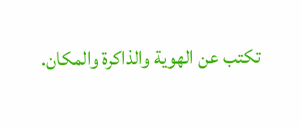تكتب عن الهوية والذاكرة والمكان.